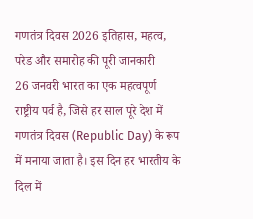गणतंत्र दिवस 2026 इतिहास, महत्व, परेड और समारोह की पूरी जानकारी
26 जनवरी भारत का एक महत्वपूर्ण राष्ट्रीय पर्व है, जिसे हर साल पूरे देश में गणतंत्र दिवस (Republic Day) के रूप में मनाया जाता है। इस दिन हर भारतीय के दिल में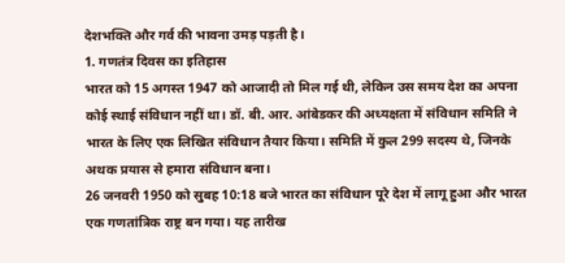देशभक्ति और गर्व की भावना उमड़ पड़ती है।
1. गणतंत्र दिवस का इतिहास
भारत को 15 अगस्त 1947 को आजादी तो मिल गई थी, लेकिन उस समय देश का अपना कोई स्थाई संविधान नहीं था। डॉ. बी. आर. आंबेडकर की अध्यक्षता में संविधान समिति ने भारत के लिए एक लिखित संविधान तैयार किया। समिति में कुल 299 सदस्य थे, जिनके अथक प्रयास से हमारा संविधान बना।
26 जनवरी 1950 को सुबह 10:18 बजे भारत का संविधान पूरे देश में लागू हुआ और भारत एक गणतांत्रिक राष्ट्र बन गया। यह तारीख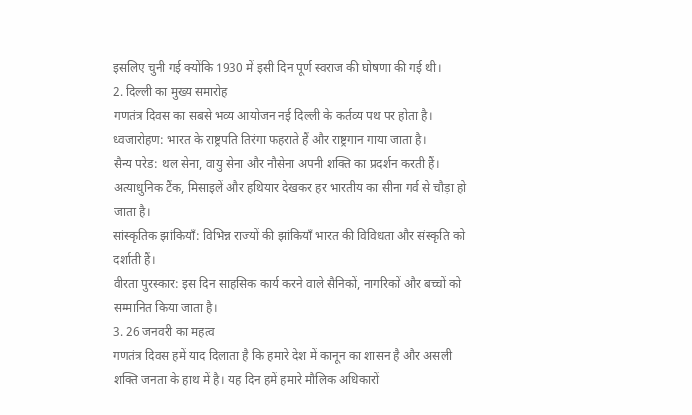इसलिए चुनी गई क्योंकि 1930 में इसी दिन पूर्ण स्वराज की घोषणा की गई थी।
2. दिल्ली का मुख्य समारोह
गणतंत्र दिवस का सबसे भव्य आयोजन नई दिल्ली के कर्तव्य पथ पर होता है।
ध्वजारोहण: भारत के राष्ट्रपति तिरंगा फहराते हैं और राष्ट्रगान गाया जाता है।
सैन्य परेड: थल सेना, वायु सेना और नौसेना अपनी शक्ति का प्रदर्शन करती हैं। अत्याधुनिक टैंक, मिसाइलें और हथियार देखकर हर भारतीय का सीना गर्व से चौड़ा हो जाता है।
सांस्कृतिक झांकियाँ: विभिन्न राज्यों की झांकियाँ भारत की विविधता और संस्कृति को दर्शाती हैं।
वीरता पुरस्कार: इस दिन साहसिक कार्य करने वाले सैनिकों, नागरिकों और बच्चों को सम्मानित किया जाता है।
3. 26 जनवरी का महत्व
गणतंत्र दिवस हमें याद दिलाता है कि हमारे देश में कानून का शासन है और असली शक्ति जनता के हाथ में है। यह दिन हमें हमारे मौलिक अधिकारों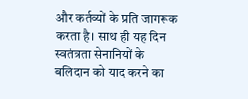और कर्तव्यों के प्रति जागरूक करता है। साथ ही यह दिन स्वतंत्रता सेनानियों के बलिदान को याद करने का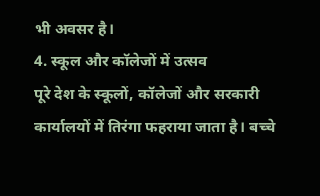भी अवसर है।
4. स्कूल और कॉलेजों में उत्सव
पूरे देश के स्कूलों, कॉलेजों और सरकारी कार्यालयों में तिरंगा फहराया जाता है। बच्चे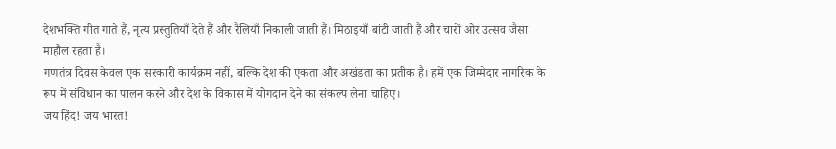देशभक्ति गीत गाते हैं, नृत्य प्रस्तुतियाँ देते हैं और रैलियाँ निकाली जाती हैं। मिठाइयाँ बांटी जाती हैं और चारों ओर उत्सव जैसा माहौल रहता है।
गणतंत्र दिवस केवल एक सरकारी कार्यक्रम नहीं, बल्कि देश की एकता और अखंडता का प्रतीक है। हमें एक जिम्मेदार नागरिक के रूप में संविधान का पालन करने और देश के विकास में योगदान देने का संकल्प लेना चाहिए।
जय हिंद! जय भारत!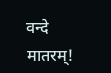वन्दे मातरम्!